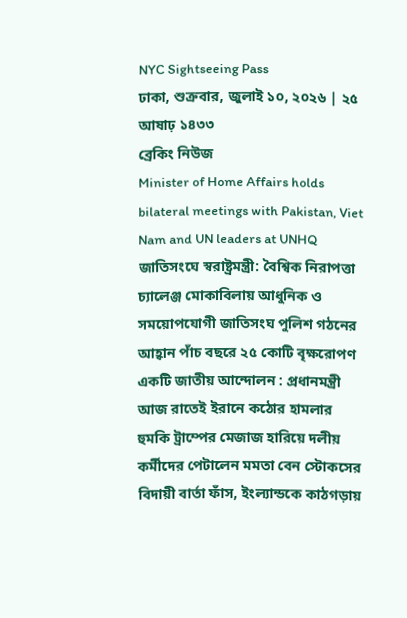NYC Sightseeing Pass
ঢাকা, শুক্রবার, জুলাই ১০, ২০২৬ | ২৫ আষাঢ় ১৪৩৩
ব্রেকিং নিউজ
Minister of Home Affairs holds bilateral meetings with Pakistan, Viet Nam and UN leaders at UNHQ জাতিসংঘে স্বরাষ্ট্রমন্ত্রী: বৈশ্বিক নিরাপত্তা চ্যালেঞ্জ মোকাবিলায় আধুনিক ও সময়োপযোগী জাতিসংঘ পুলিশ গঠনের আহ্বান পাঁচ বছরে ২৫ কোটি বৃক্ষরোপণ একটি জাতীয় আন্দোলন : প্রধানমন্ত্রী আজ রাতেই ইরানে কঠোর হামলার হুমকি ট্রাম্পের মেজাজ হারিয়ে দলীয় কর্মীদের পেটালেন মমতা বেন স্টোকসের বিদায়ী বার্তা ফাঁস, ইংল্যান্ডকে কাঠগড়ায়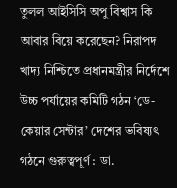তুলল আইসিসি অপু বিশ্বাস কি আবার বিয়ে করেছেন? নিরাপদ খাদ্য নিশ্চিতে প্রধানমন্ত্রীর নির্দেশে উচ্চ পর্যায়ের কমিটি গঠন ‘ডে-কেয়ার সেন্টার’ দেশের ভবিষ্যৎ গঠনে গুরুত্বপূর্ণ : ডা.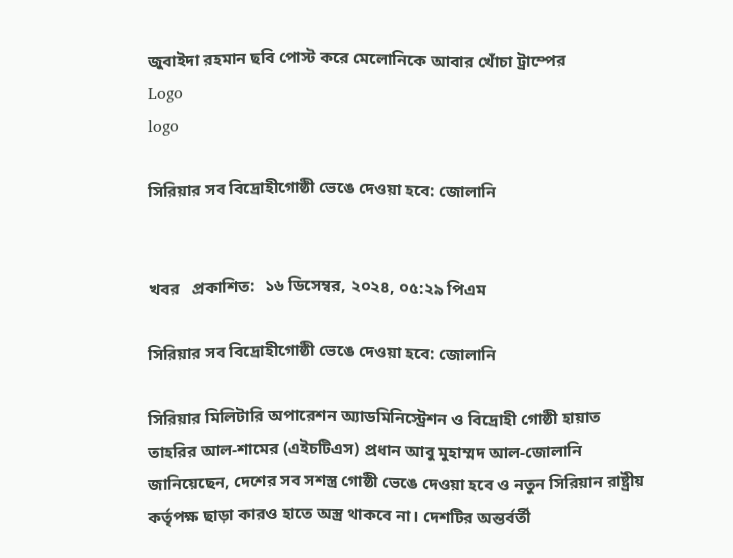জুবাইদা রহমান ছবি পোস্ট করে মেলোনিকে আবার খোঁচা ট্রাম্পের
Logo
logo

সিরিয়ার সব বিদ্রোহীগোষ্ঠী ভেঙে দেওয়া হবে: জোলানি


খবর   প্রকাশিত:  ১৬ ডিসেম্বর, ২০২৪, ০৫:২৯ পিএম

সিরিয়ার সব বিদ্রোহীগোষ্ঠী ভেঙে দেওয়া হবে: জোলানি

সিরিয়ার মিলিটারি অপারেশন অ্যাডমিনিস্ট্রেশন ও বিদ্রোহী গোষ্ঠী হায়াত তাহরির আল-শামের (এইচটিএস) প্রধান আবু মুহাম্মদ আল-জোলানি জানিয়েছেন, দেশের সব সশস্ত্র গোষ্ঠী ভেঙে দেওয়া হবে ও নতুন সিরিয়ান রাষ্ট্রীয় কর্তৃপক্ষ ছাড়া কারও হাতে অস্ত্র থাকবে না। দেশটির অন্তর্বর্তী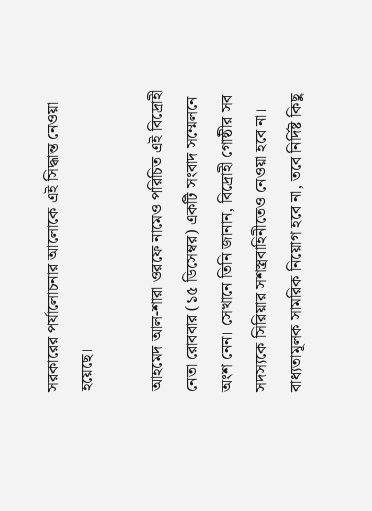সরকারের পর্যালোচনার আলোকে এই সিদ্ধান্ত নেওয়া হয়েছে।

আহমেদ আল-শারা ওরফে নামেও পরিচিত এই বিদ্রোহী নেতা রোববার (১৫ ডিসেম্বর) একটি সংবাদ সম্মেলনে অংশ নেন। সেখানে তিনি জানান, বিদ্রোহী গোষ্ঠীর সব সদস্যকে সিরিয়ার সশস্ত্রবাহিনীতেও নেওয়া হবে না। বাধ্যতামূলক সামরিক নিয়োগ হবে না, তবে নির্দিষ্ট কিছু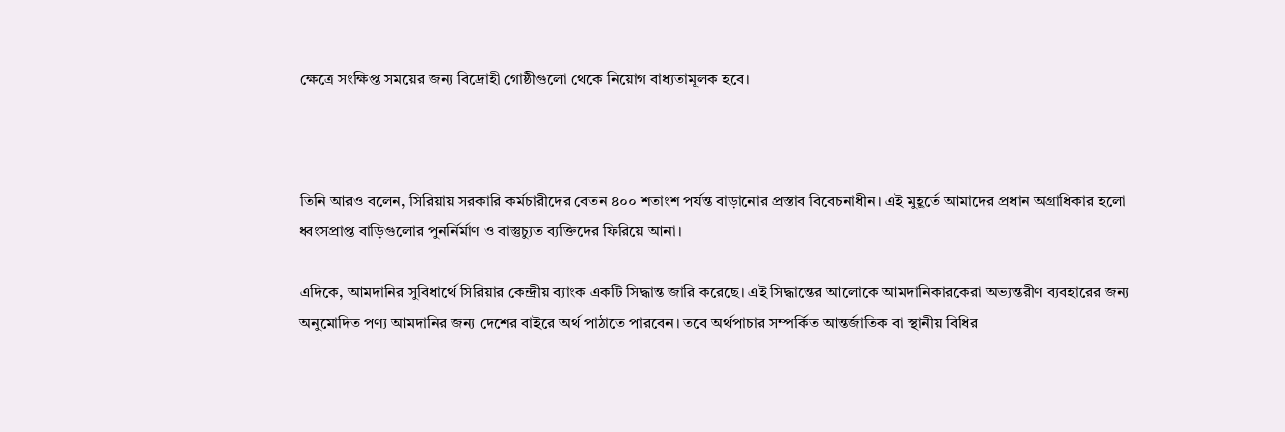ক্ষেত্রে সংক্ষিপ্ত সময়ের জন্য বিদ্রোহী গোষ্ঠীগুলো থেকে নিয়োগ বাধ্যতামূলক হবে।



তিনি আরও বলেন, সিরিয়ায় সরকারি কর্মচারীদের বেতন ৪০০ শতাংশ পর্যন্ত বাড়ানোর প্রস্তাব বিবেচনাধীন। এই মুহূর্তে আমাদের প্রধান অগ্রাধিকার হলো ধ্বংসপ্রাপ্ত বাড়িগুলোর পুনর্নির্মাণ ও বাস্তুচ্যুত ব্যক্তিদের ফিরিয়ে আনা।

এদিকে, আমদানির সুবিধার্থে সিরিয়ার কেন্দ্রীয় ব্যাংক একটি সিদ্ধান্ত জারি করেছে। এই সিদ্ধান্তের আলোকে আমদানিকারকেরা অভ্যন্তরীণ ব্যবহারের জন্য অনুমোদিত পণ্য আমদানির জন্য দেশের বাইরে অর্থ পাঠাতে পারবেন। তবে অর্থপাচার সম্পর্কিত আন্তর্জাতিক বা স্থানীয় বিধির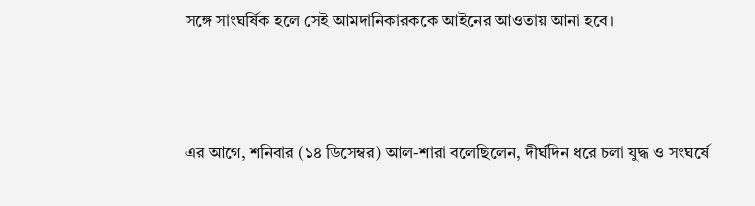সঙ্গে সাংঘর্ষিক হলে সেই আমদানিকারককে আইনের আওতায় আনা হবে।



এর আগে, শনিবার (১৪ ডিসেম্বর) আল-শারা বলেছিলেন, দীর্ঘদিন ধরে চলা যুদ্ধ ও সংঘর্ষে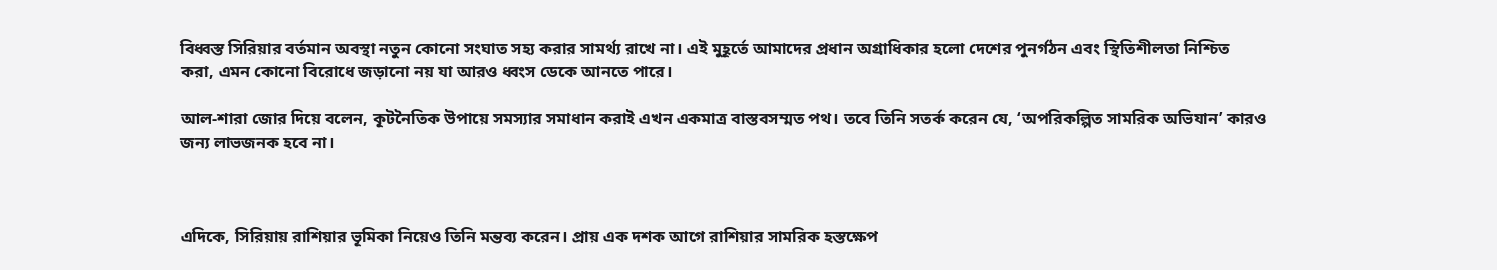বিধ্বস্ত সিরিয়ার বর্তমান অবস্থা নতুন কোনো সংঘাত সহ্য করার সামর্থ্য রাখে না। এই মুহূর্তে আমাদের প্রধান অগ্রাধিকার হলো দেশের পুনর্গঠন এবং স্থিতিশীলতা নিশ্চিত করা, এমন কোনো বিরোধে জড়ানো নয় যা আরও ধ্বংস ডেকে আনতে পারে।

আল-শারা জোর দিয়ে বলেন, কূটনৈতিক উপায়ে সমস্যার সমাধান করাই এখন একমাত্র বাস্তবসম্মত পথ। তবে তিনি সতর্ক করেন যে, ‘অপরিকল্পিত সামরিক অভিযান’ কারও জন্য লাভজনক হবে না।



এদিকে, সিরিয়ায় রাশিয়ার ভূমিকা নিয়েও তিনি মন্তব্য করেন। প্রায় এক দশক আগে রাশিয়ার সামরিক হস্তক্ষেপ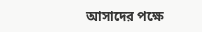আসাদের পক্ষে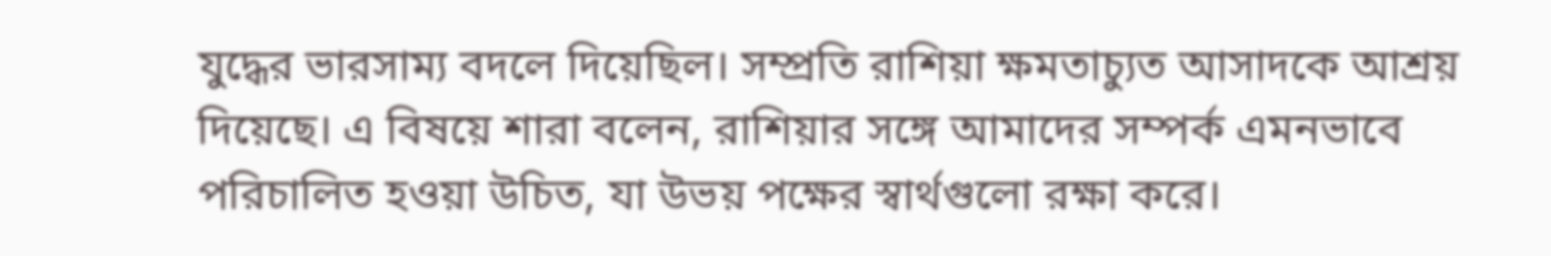যুদ্ধের ভারসাম্য বদলে দিয়েছিল। সম্প্রতি রাশিয়া ক্ষমতাচ্যুত আসাদকে আশ্রয় দিয়েছে। এ বিষয়ে শারা বলেন, রাশিয়ার সঙ্গে আমাদের সম্পর্ক এমনভাবে পরিচালিত হওয়া উচিত, যা উভয় পক্ষের স্বার্থগুলো রক্ষা করে।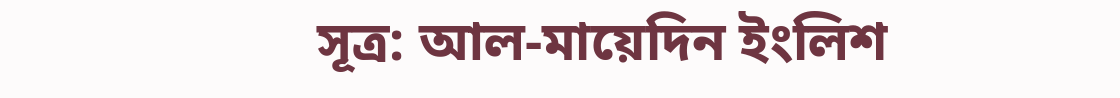সূত্র: আল-মায়েদিন ইংলিশ